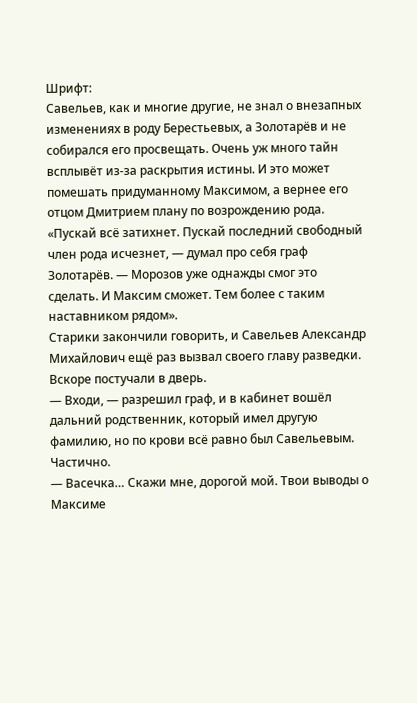Шрифт:
Савельев, как и многие другие, не знал о внезапных изменениях в роду Берестьевых, а Золотарёв и не собирался его просвещать. Очень уж много тайн всплывёт из-за раскрытия истины. И это может помешать придуманному Максимом, а вернее его отцом Дмитрием плану по возрождению рода.
«Пускай всё затихнет. Пускай последний свободный член рода исчезнет, — думал про себя граф Золотарёв. — Морозов уже однажды смог это сделать. И Максим сможет. Тем более с таким наставником рядом».
Старики закончили говорить, и Савельев Александр Михайлович ещё раз вызвал своего главу разведки. Вскоре постучали в дверь.
— Входи, — разрешил граф, и в кабинет вошёл дальний родственник, который имел другую фамилию, но по крови всё равно был Савельевым. Частично.
— Васечка… Скажи мне, дорогой мой. Твои выводы о Максиме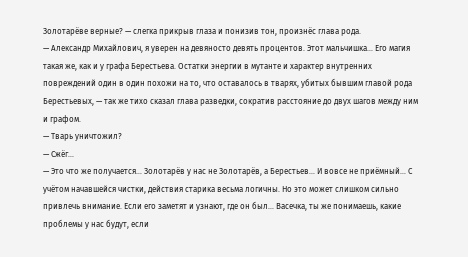Золотарёве верные? — слегка прикрыв глаза и понизив тон, произнёс глава рода.
— Александр Михайлович, я уверен на девяносто девять процентов. Этот мальчишка… Его магия такая же, как и у графа Берестьева. Остатки энергии в мутанте и характер внутренних повреждений один в один похожи на то, что оставалось в тварях, убитых бывшим главой рода Берестьевых, — так же тихо сказал глава разведки, сократив расстояние до двух шагов между ним и графом.
— Тварь уничтожил?
— Сжёг…
— Это что же получается… Золотарёв у нас не Золотарёв, а Берестьев… И вовсе не приёмный… С учётом начавшейся чистки, действия старика весьма логичны. Но это может слишком сильно привлечь внимание. Если его заметят и узнают, где он был… Васечка, ты же понимаешь, какие проблемы у нас будут, если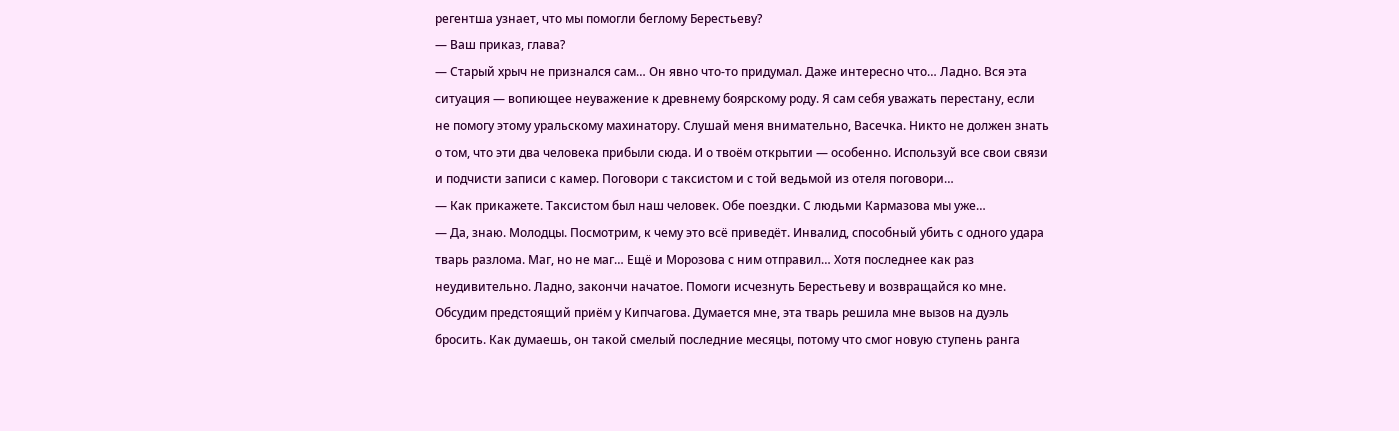регентша узнает, что мы помогли беглому Берестьеву?
— Ваш приказ, глава?
— Старый хрыч не признался сам… Он явно что-то придумал. Даже интересно что… Ладно. Вся эта ситуация — вопиющее неуважение к древнему боярскому роду. Я сам себя уважать перестану, если не помогу этому уральскому махинатору. Слушай меня внимательно, Васечка. Никто не должен знать о том, что эти два человека прибыли сюда. И о твоём открытии — особенно. Используй все свои связи и подчисти записи с камер. Поговори с таксистом и с той ведьмой из отеля поговори…
— Как прикажете. Таксистом был наш человек. Обе поездки. С людьми Кармазова мы уже…
— Да, знаю. Молодцы. Посмотрим, к чему это всё приведёт. Инвалид, способный убить с одного удара тварь разлома. Маг, но не маг… Ещё и Морозова с ним отправил… Хотя последнее как раз неудивительно. Ладно, закончи начатое. Помоги исчезнуть Берестьеву и возвращайся ко мне. Обсудим предстоящий приём у Кипчагова. Думается мне, эта тварь решила мне вызов на дуэль бросить. Как думаешь, он такой смелый последние месяцы, потому что смог новую ступень ранга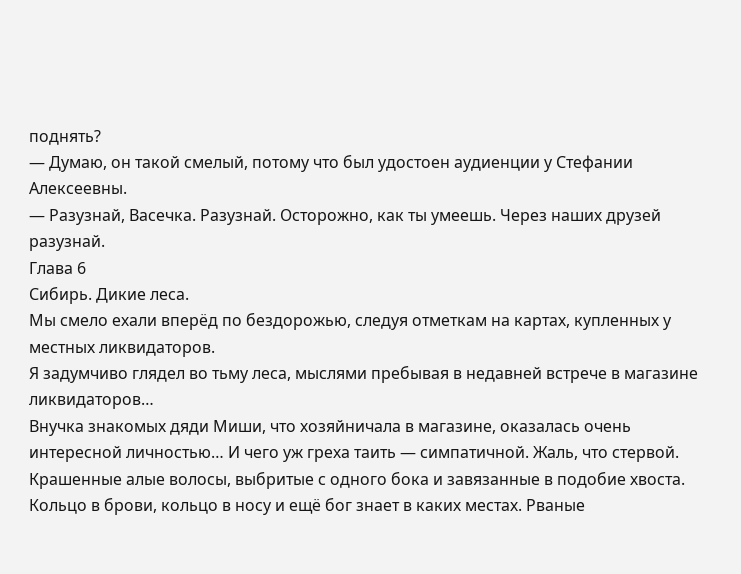поднять?
— Думаю, он такой смелый, потому что был удостоен аудиенции у Стефании Алексеевны.
— Разузнай, Васечка. Разузнай. Осторожно, как ты умеешь. Через наших друзей разузнай.
Глава 6
Сибирь. Дикие леса.
Мы смело ехали вперёд по бездорожью, следуя отметкам на картах, купленных у местных ликвидаторов.
Я задумчиво глядел во тьму леса, мыслями пребывая в недавней встрече в магазине ликвидаторов…
Внучка знакомых дяди Миши, что хозяйничала в магазине, оказалась очень интересной личностью… И чего уж греха таить — симпатичной. Жаль, что стервой.
Крашенные алые волосы, выбритые с одного бока и завязанные в подобие хвоста. Кольцо в брови, кольцо в носу и ещё бог знает в каких местах. Рваные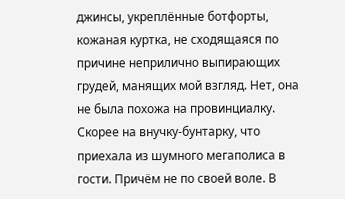джинсы, укреплённые ботфорты, кожаная куртка, не сходящаяся по причине неприлично выпирающих грудей, манящих мой взгляд. Нет, она не была похожа на провинциалку. Скорее на внучку-бунтарку, что приехала из шумного мегаполиса в гости. Причём не по своей воле. В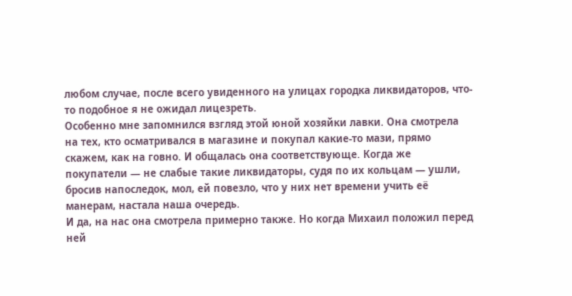любом случае, после всего увиденного на улицах городка ликвидаторов, что-то подобное я не ожидал лицезреть.
Особенно мне запомнился взгляд этой юной хозяйки лавки. Она смотрела на тех, кто осматривался в магазине и покупал какие-то мази, прямо скажем, как на говно. И общалась она соответствующе. Когда же покупатели — не слабые такие ликвидаторы, судя по их кольцам — ушли, бросив напоследок, мол, ей повезло, что у них нет времени учить её манерам, настала наша очередь.
И да, на нас она смотрела примерно также. Но когда Михаил положил перед ней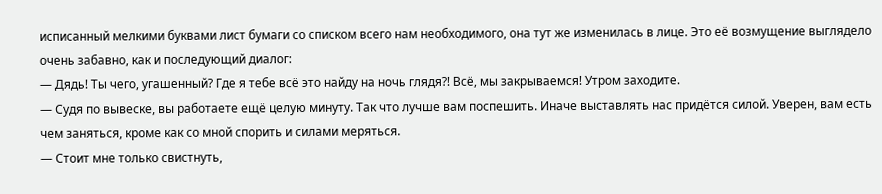исписанный мелкими буквами лист бумаги со списком всего нам необходимого, она тут же изменилась в лице. Это её возмущение выглядело очень забавно, как и последующий диалог:
— Дядь! Ты чего, угашенный? Где я тебе всё это найду на ночь глядя?! Всё, мы закрываемся! Утром заходите.
— Судя по вывеске, вы работаете ещё целую минуту. Так что лучше вам поспешить. Иначе выставлять нас придётся силой. Уверен, вам есть чем заняться, кроме как со мной спорить и силами меряться.
— Стоит мне только свистнуть,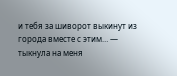и тебя за шиворот выкинут из города вместе с этим… — тыкнула на меня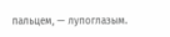пальцем, — лупоглазым.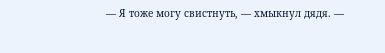— Я тоже могу свистнуть, — хмыкнул дядя. —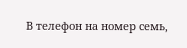В телефон на номер семь,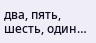два, пять, шесть, один…